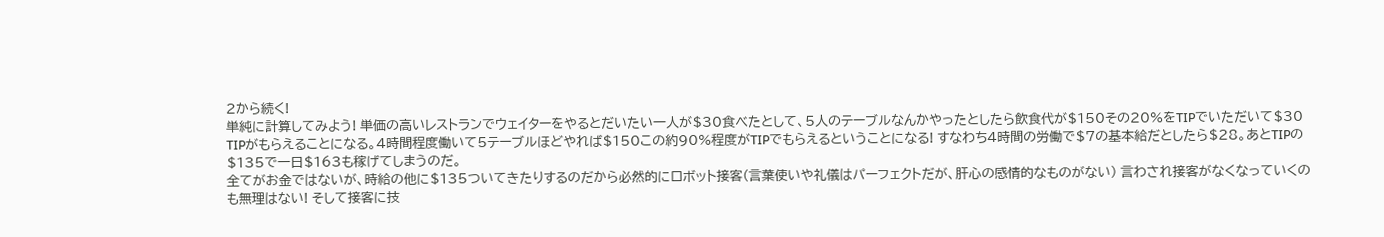2から続く!
単純に計算してみよう! 単価の高いレストランでウェイターをやるとだいたい一人が$30食べたとして、5人のテーブルなんかやったとしたら飲食代が$150その20%をTIPでいただいて$30 TIPがもらえることになる。4時間程度働いて5テーブルほどやれば$150この約90%程度がTIPでもらえるということになる! すなわち4時間の労働で$7の基本給だとしたら$28。あとTIPの$135で一日$163も稼げてしまうのだ。
全てがお金ではないが、時給の他に$135ついてきたりするのだから必然的にロボット接客(言葉使いや礼儀はパーフェクトだが、肝心の感情的なものがない) 言わされ接客がなくなっていくのも無理はない! そして接客に技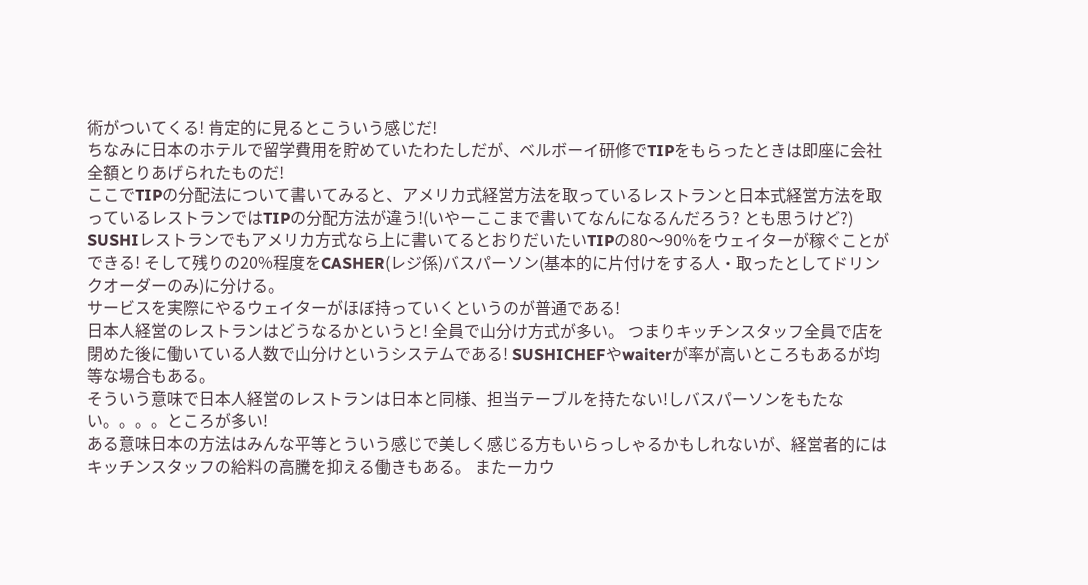術がついてくる! 肯定的に見るとこういう感じだ!
ちなみに日本のホテルで留学費用を貯めていたわたしだが、ベルボーイ研修でTIPをもらったときは即座に会社全額とりあげられたものだ!
ここでTIPの分配法について書いてみると、アメリカ式経営方法を取っているレストランと日本式経営方法を取っているレストランではTIPの分配方法が違う!(いやーここまで書いてなんになるんだろう? とも思うけど?)
SUSHIレストランでもアメリカ方式なら上に書いてるとおりだいたいTIPの80〜90%をウェイターが稼ぐことができる! そして残りの20%程度をCASHER(レジ係)バスパーソン(基本的に片付けをする人・取ったとしてドリンクオーダーのみ)に分ける。
サービスを実際にやるウェイターがほぼ持っていくというのが普通である!
日本人経営のレストランはどうなるかというと! 全員で山分け方式が多い。 つまりキッチンスタッフ全員で店を閉めた後に働いている人数で山分けというシステムである! SUSHICHEFやwaiterが率が高いところもあるが均等な場合もある。
そういう意味で日本人経営のレストランは日本と同様、担当テーブルを持たない!しバスパーソンをもたない。。。。ところが多い!
ある意味日本の方法はみんな平等とういう感じで美しく感じる方もいらっしゃるかもしれないが、経営者的にはキッチンスタッフの給料の高騰を抑える働きもある。 またーカウ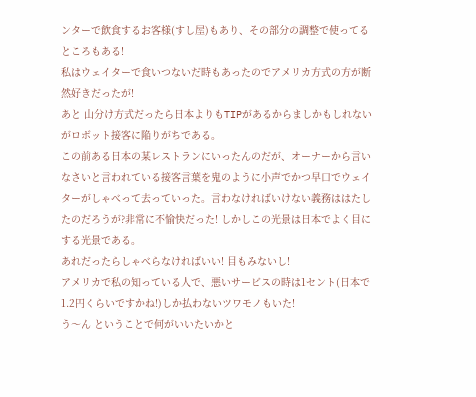ンターで飲食するお客様(すし屋)もあり、その部分の調整で使ってるところもある!
私はウェイターで食いつないだ時もあったのでアメリカ方式の方が断然好きだったが!
あと 山分け方式だったら日本よりもTIPがあるからましかもしれないがロボット接客に陥りがちである。
この前ある日本の某レストランにいったんのだが、オーナーから言いなさいと言われている接客言葉を鬼のように小声でかつ早口でウェイターがしゃべって去っていった。言わなければいけない義務ははたしたのだろうが?非常に不愉快だった! しかしこの光景は日本でよく目にする光景である。
あれだったらしゃべらなければいい! 目もみないし!
アメリカで私の知っている人で、悪いサービスの時は1セント(日本で1.2円くらいですかね!)しか払わないツワモノもいた!
う〜ん ということで何がいいたいかと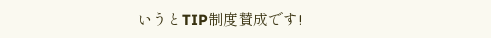いうとTIP制度賛成です!